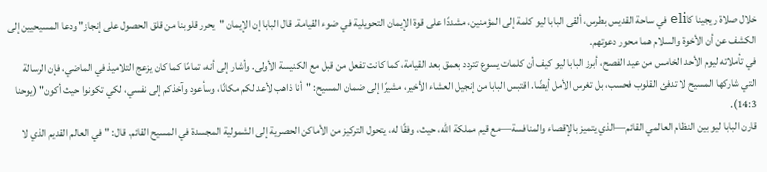خلال صلاة ريجينا كاeli في ساحة القديس بطرس، ألقى البابا ليو كلمة إلى المؤمنين، مشددًا على قوة الإيمان التحويلية في ضوء القيامة. قال البابا إن الإيمان "يحرر قلوبنا من قلق الحصول على إنجاز" ودعا المسيحيين إلى الكشف عن أن الأخوة والسلام هما محور دعوتهم.
في تأملاته ليوم الأحد الخامس من عيد الفصح، أبرز البابا ليو كيف أن كلمات يسوع تتردد بعمق بعد القيامة، كما كانت تفعل من قبل مع الكنيسة الأولى. وأشار إلى أنه، تمامًا كما كان يزعج التلاميذ في الماضي، فإن الرسالة التي شاركها المسيح لا تدفئ القلوب فحسب، بل تغرس الأمل أيضًا. اقتبس البابا من إنجيل العشاء الأخير، مشيرًا إلى ضمان المسيح: "أنا ذاهب لأعد لكم مكانًا، وسأعود وآخذكم إلى نفسي، لكي تكونوا حيث أكون" (يوحنا 14:3).
قارن البابا ليو بين النظام العالمي القائم—الذي يتميز بالإقصاء والمنافسة—مع قيم مملكة الله، حيث، وفقًا له، يتحول التركيز من الأماكن الحصرية إلى الشمولية المجسدة في المسيح القائم. قال: "في العالم القديم الذي لا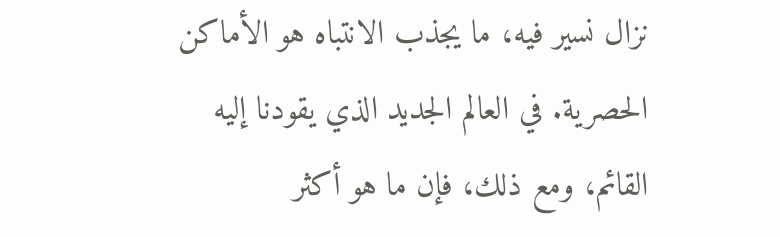نزال نسير فيه، ما يجذب الانتباه هو الأماكن الحصرية. في العالم الجديد الذي يقودنا إليه القائم، ومع ذلك، فإن ما هو أكثر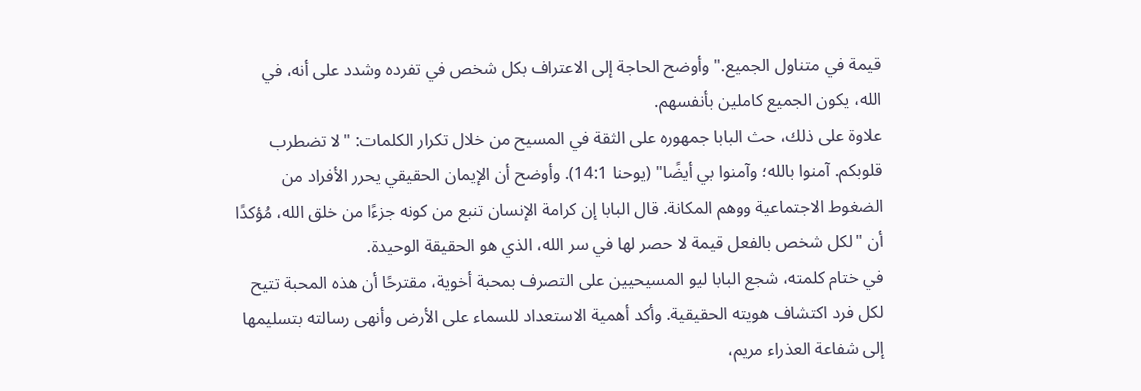قيمة في متناول الجميع." وأوضح الحاجة إلى الاعتراف بكل شخص في تفرده وشدد على أنه، في الله، يكون الجميع كاملين بأنفسهم.
علاوة على ذلك، حث البابا جمهوره على الثقة في المسيح من خلال تكرار الكلمات: "لا تضطرب قلوبكم. آمنوا بالله؛ وآمنوا بي أيضًا" (يوحنا 14:1). وأوضح أن الإيمان الحقيقي يحرر الأفراد من الضغوط الاجتماعية ووهم المكانة. قال البابا إن كرامة الإنسان تنبع من كونه جزءًا من خلق الله، مُؤكدًا أن "لكل شخص بالفعل قيمة لا حصر لها في سر الله، الذي هو الحقيقة الوحيدة.
في ختام كلمته، شجع البابا ليو المسيحيين على التصرف بمحبة أخوية، مقترحًا أن هذه المحبة تتيح لكل فرد اكتشاف هويته الحقيقية. وأكد أهمية الاستعداد للسماء على الأرض وأنهى رسالته بتسليمها إلى شفاعة العذراء مريم،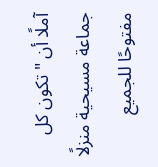آملًا أن "تكون كل جماعة مسيحية منزلًا مفتوحًا للجميع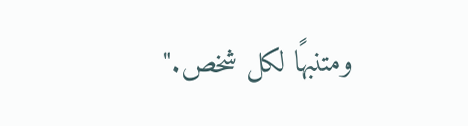ومتنبهًا لكل شخص."